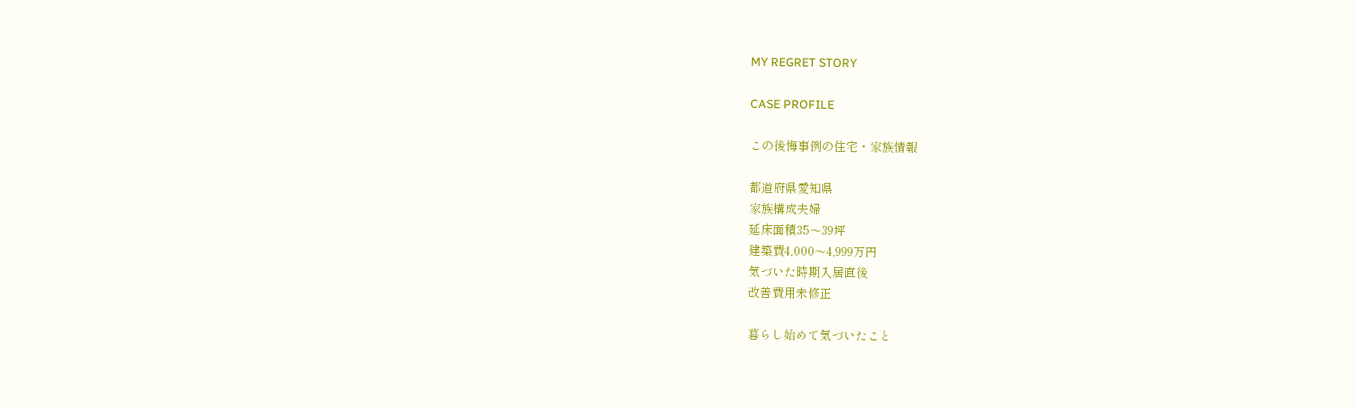MY REGRET STORY

CASE PROFILE

この後悔事例の住宅・家族情報

都道府県愛知県
家族構成夫婦
延床面積35〜39坪
建築費4,000〜4,999万円
気づいた時期入居直後
改善費用未修正

暮らし始めて気づいたこと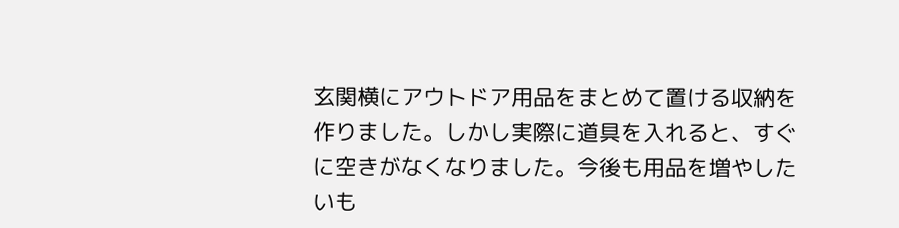玄関横にアウトドア用品をまとめて置ける収納を作りました。しかし実際に道具を入れると、すぐに空きがなくなりました。今後も用品を増やしたいも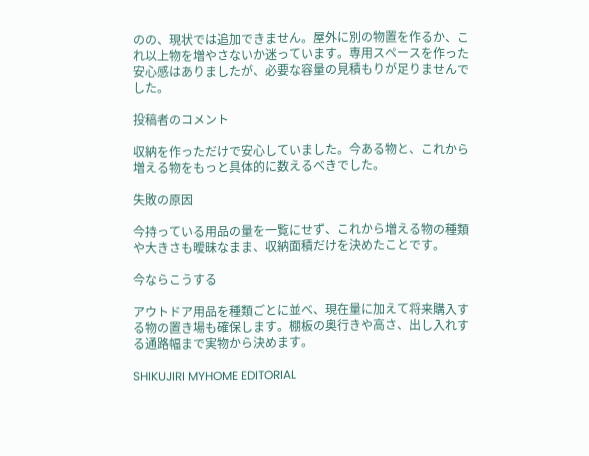のの、現状では追加できません。屋外に別の物置を作るか、これ以上物を増やさないか迷っています。専用スペースを作った安心感はありましたが、必要な容量の見積もりが足りませんでした。

投稿者のコメント

収納を作っただけで安心していました。今ある物と、これから増える物をもっと具体的に数えるべきでした。

失敗の原因

今持っている用品の量を一覧にせず、これから増える物の種類や大きさも曖昧なまま、収納面積だけを決めたことです。

今ならこうする

アウトドア用品を種類ごとに並べ、現在量に加えて将来購入する物の置き場も確保します。棚板の奥行きや高さ、出し入れする通路幅まで実物から決めます。

SHIKUJIRI MYHOME EDITORIAL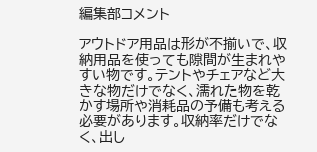編集部コメント

アウトドア用品は形が不揃いで、収納用品を使っても隙間が生まれやすい物です。テントやチェアなど大きな物だけでなく、濡れた物を乾かす場所や消耗品の予備も考える必要があります。収納率だけでなく、出し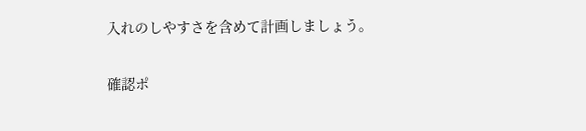入れのしやすさを含めて計画しましょう。

確認ポ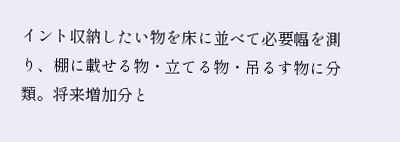イント収納したい物を床に並べて必要幅を測り、棚に載せる物・立てる物・吊るす物に分類。将来増加分と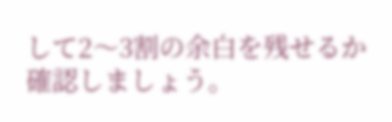して2〜3割の余白を残せるか確認しましょう。